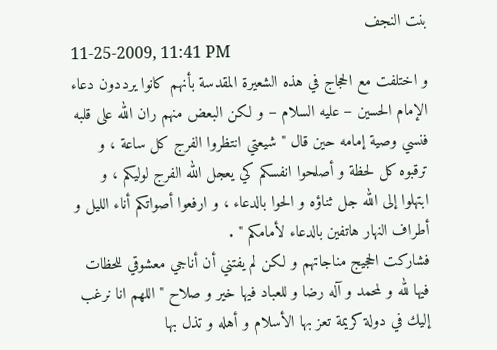بنت النجف
11-25-2009, 11:41 PM
و اختلفت مع الحجاج في هذه الشعيرة المقدسة بأنهم كانوا يرددون دعاء الإمام الحسين – عليه السلام – و لكن البعض منهم ران الله على قلبه فنسي وصية إمامه حين قال " شيعتي انتظروا الفرج كل ساعة ، و ترقبوه كل لحظة و أصلحوا انفسكم كي يعجل الله الفرج لوليكم ، و ابتهلوا إلى الله جل ثناؤه و الحوا بالدعاء ، و ارفعوا أصواتكم أناء الليل و أطراف النهار هاتفين بالدعاء لأمامكم " .
فشاركت الحجيج مناجاتهم و لكن لم يفتني أن أناجي معشوقي للحظات فيها لله و لمحمد و آله رضا و للعباد فيها خير و صلاح " اللهم انا نرغب إليك في دولة كريمة تعز بها الأسلام و أهله و تذل بها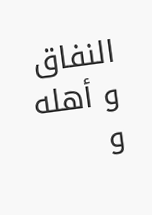النفاق و أهله و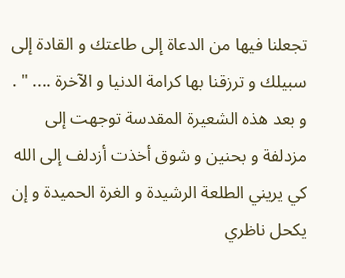تجعلنا فيها من الدعاة إلى طاعتك و القادة إلى سبيلك و ترزقنا بها كرامة الدنيا و الآخرة .... " .
و بعد هذه الشعيرة المقدسة توجهت إلى مزدلفة و بحنين و شوق أخذت أزدلف إلى الله كي يريني الطلعة الرشيدة و الغرة الحميدة و إن يكحل ناظري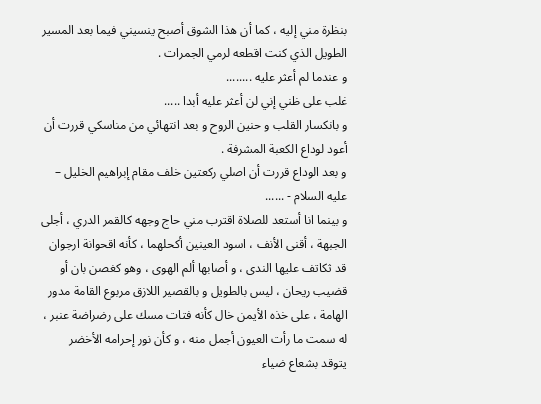بنظرة مني إليه ، كما أن هذا الشوق أصبح ينسيني فيما بعد المسير الطويل الذي كنت اقطعه لرمي الجمرات .
و عندما لم أعثر عليه ........
غلب على ظني إني لن أعثر عليه أبدا .....
و بانكسار القلب و حنين الروح و بعد انتهائي من مناسكي قررت أن أعود لوداع الكعبة المشرفة .
و بعد الوداع قررت أن اصلي ركعتين خلف مقام إبراهيم الخليل – عليه السلام - ......
و بينما انا أستعد للصلاة اقترب مني حاج وجهه كالقمر الدري ، أجلى الجبهة ، أقنى الأنف ، اسود العينين أكحلهما ، كأنه اقحوانة ارجوان قد ثكاتف عليها الندى ، و أصابها ألم الهوى ، وهو كغصن بان أو قضيب ريحان ، ليس بالطويل و بالقصير اللازق مربوع القامة مدور الهامة ، على خذه الأيمن خال كأنه فتات مسك على رضراضة عنبر ، له سمت ما رأت العيون أجمل منه ، و كأن نور إحرامه الأخضر يتوقد بشعاع ضياء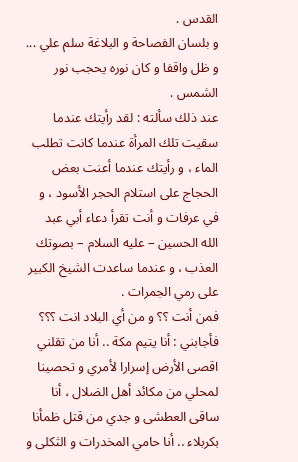القدس .
و بلسان الفصاحة و البلاغة سلم علي ... و ظل واقفا و كان نوره يحجب نور الشمس .
عند ذلك سألته : لقد رأيتك عندما سقيت تلك المرأة عندما كانت تطلب الماء ، و رأيتك عندما أعنت بعض الحجاج على استلام الحجر الأسود ، و في عرفات و أنت تقرأ دعاء أبي عبد الله الحسين – عليه السلام – بصوتك العذب ، و عندما ساعدت الشيخ الكبير على رمي الجمرات .
فمن أنت ؟؟ و من أي البلاد انت ؟؟؟
فأجابني : أنا يتيم مكة .. أنا من تقلني اقصى الأرض إسرارا لأمري و تحصينا لمحلي من مكائد أهل الضلال ، أنا ساقى العطشى و جدي من قتل ظمأنا بكربلاء .. أنا حامي المخدرات و الثكلى و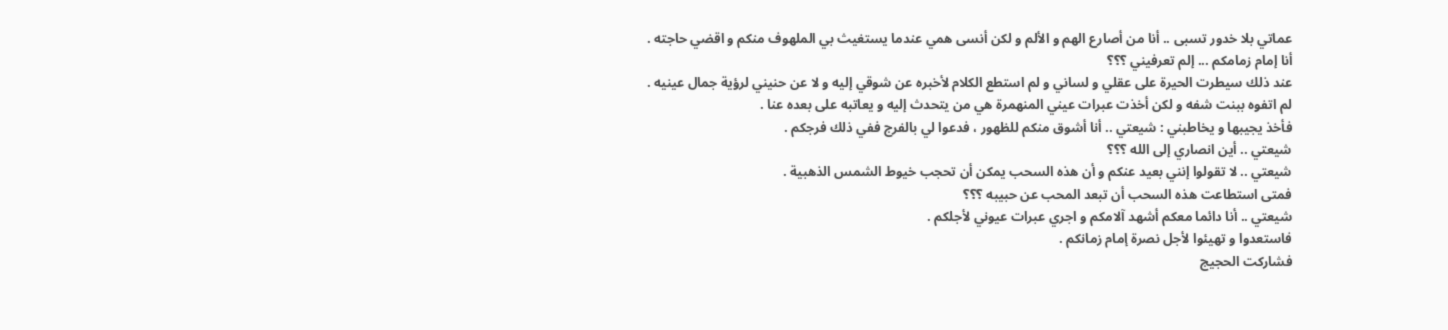عماتي بلا خدور تسبى .. أنا من أصارع الهم و الألم و لكن أنسى همي عندما يستغيث بي الملهوف منكم و اقضي حاجته .
أنا إمام زمامكم ... إلم تعرفيني ؟؟؟
عند ذلك سيطرت الحيرة على عقلي و لساني و لم استطع الكلام لأخبره عن شوقي إليه و لا عن حنيني لرؤية جمال عينيه .
لم اتفوه ببنت شفه و لكن أخذت عبرات عيني المنهمرة هي من يتحدث إليه و يعاتبه على بعده عنا .
فأخذ يجيبها و يخاطبني : شيعتي .. أنا أشوق منكم للظهور ، فدعوا لي بالفرج ففي ذلك فرجكم .
شيعتي .. أين انصاري إلى الله ؟؟؟
شيعتي .. لا تقولوا إنني بعيد عنكم و أن هذه السحب يمكن أن تحجب خيوط الشمس الذهبية .
فمتى استطاعت هذه السحب أن تبعد المحب عن حبيبه ؟؟؟
شيعتي .. أنا دائما معكم أشهد آلامكم و اجري عبرات عيوني لأجلكم .
فاستعدوا و تهيئوا لأجل نصرة إمام زمانكم .
فشاركت الحجيج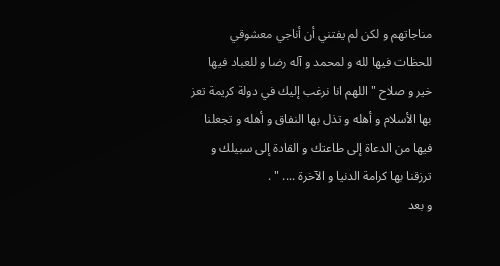مناجاتهم و لكن لم يفتني أن أناجي معشوقي للحظات فيها لله و لمحمد و آله رضا و للعباد فيها خير و صلاح " اللهم انا نرغب إليك في دولة كريمة تعز بها الأسلام و أهله و تذل بها النفاق و أهله و تجعلنا فيها من الدعاة إلى طاعتك و القادة إلى سبيلك و ترزقنا بها كرامة الدنيا و الآخرة .... " .
و بعد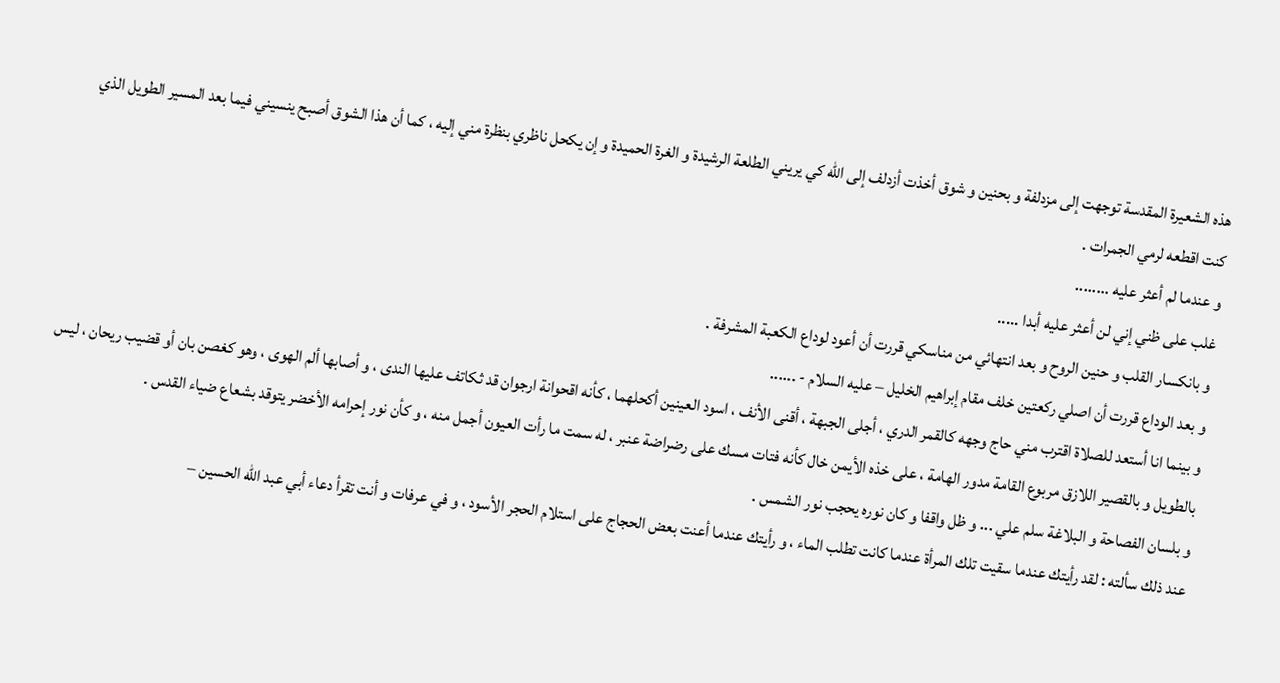هذه الشعيرة المقدسة توجهت إلى مزدلفة و بحنين و شوق أخذت أزدلف إلى الله كي يريني الطلعة الرشيدة و الغرة الحميدة و إن يكحل ناظري بنظرة مني إليه ، كما أن هذا الشوق أصبح ينسيني فيما بعد المسير الطويل الذي كنت اقطعه لرمي الجمرات .
و عندما لم أعثر عليه ........
غلب على ظني إني لن أعثر عليه أبدا .....
و بانكسار القلب و حنين الروح و بعد انتهائي من مناسكي قررت أن أعود لوداع الكعبة المشرفة .
و بعد الوداع قررت أن اصلي ركعتين خلف مقام إبراهيم الخليل – عليه السلام - ......
و بينما انا أستعد للصلاة اقترب مني حاج وجهه كالقمر الدري ، أجلى الجبهة ، أقنى الأنف ، اسود العينين أكحلهما ، كأنه اقحوانة ارجوان قد ثكاتف عليها الندى ، و أصابها ألم الهوى ، وهو كغصن بان أو قضيب ريحان ، ليس بالطويل و بالقصير اللازق مربوع القامة مدور الهامة ، على خذه الأيمن خال كأنه فتات مسك على رضراضة عنبر ، له سمت ما رأت العيون أجمل منه ، و كأن نور إحرامه الأخضر يتوقد بشعاع ضياء القدس .
و بلسان الفصاحة و البلاغة سلم علي ... و ظل واقفا و كان نوره يحجب نور الشمس .
عند ذلك سألته : لقد رأيتك عندما سقيت تلك المرأة عندما كانت تطلب الماء ، و رأيتك عندما أعنت بعض الحجاج على استلام الحجر الأسود ، و في عرفات و أنت تقرأ دعاء أبي عبد الله الحسين –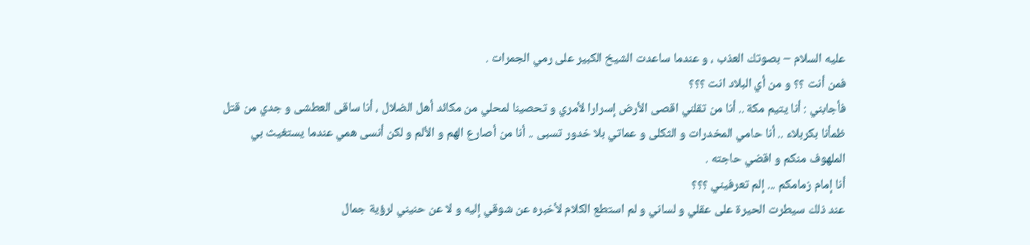عليه السلام – بصوتك العذب ، و عندما ساعدت الشيخ الكبير على رمي الجمرات .
فمن أنت ؟؟ و من أي البلاد انت ؟؟؟
فأجابني : أنا يتيم مكة .. أنا من تقلني اقصى الأرض إسرارا لأمري و تحصينا لمحلي من مكائد أهل الضلال ، أنا ساقى العطشى و جدي من قتل ظمأنا بكربلاء .. أنا حامي المخدرات و الثكلى و عماتي بلا خدور تسبى .. أنا من أصارع الهم و الألم و لكن أنسى همي عندما يستغيث بي الملهوف منكم و اقضي حاجته .
أنا إمام زمامكم ... إلم تعرفيني ؟؟؟
عند ذلك سيطرت الحيرة على عقلي و لساني و لم استطع الكلام لأخبره عن شوقي إليه و لا عن حنيني لرؤية جمال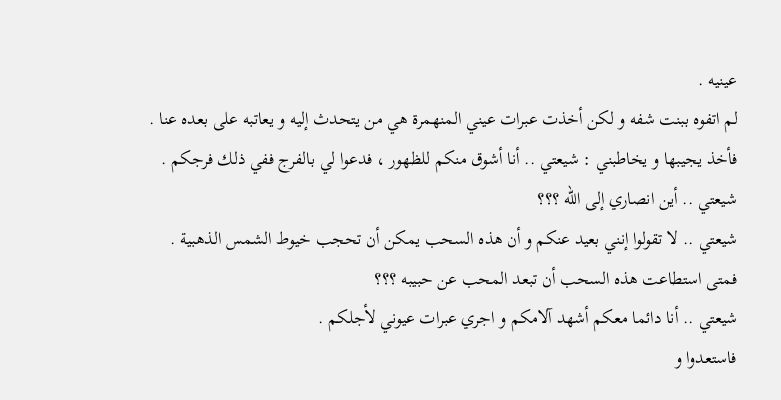عينيه .
لم اتفوه ببنت شفه و لكن أخذت عبرات عيني المنهمرة هي من يتحدث إليه و يعاتبه على بعده عنا .
فأخذ يجيبها و يخاطبني : شيعتي .. أنا أشوق منكم للظهور ، فدعوا لي بالفرج ففي ذلك فرجكم .
شيعتي .. أين انصاري إلى الله ؟؟؟
شيعتي .. لا تقولوا إنني بعيد عنكم و أن هذه السحب يمكن أن تحجب خيوط الشمس الذهبية .
فمتى استطاعت هذه السحب أن تبعد المحب عن حبيبه ؟؟؟
شيعتي .. أنا دائما معكم أشهد آلامكم و اجري عبرات عيوني لأجلكم .
فاستعدوا و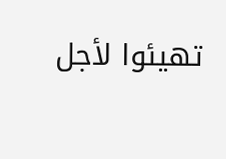تهيئوا لأجل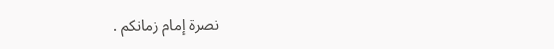نصرة إمام زمانكم .